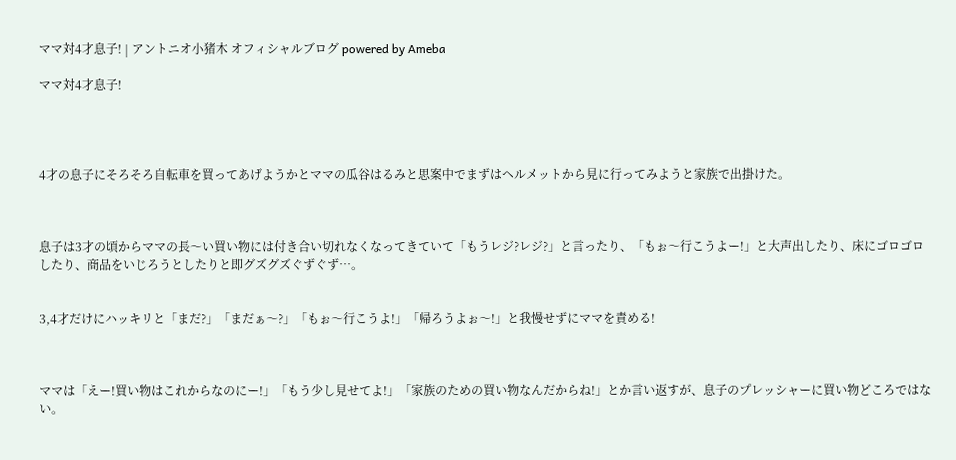ママ対4才息子! | アントニオ小猪木 オフィシャルブログ powered by Ameba

ママ対4才息子!




4才の息子にそろそろ自転車を買ってあげようかとママの瓜谷はるみと思案中でまずはヘルメットから見に行ってみようと家族で出掛けた。



息子は3才の頃からママの長〜い買い物には付き合い切れなくなってきていて「もうレジ?レジ?」と言ったり、「もぉ〜行こうよー!」と大声出したり、床にゴロゴロしたり、商品をいじろうとしたりと即グズグズぐずぐず…。


3,4才だけにハッキリと「まだ?」「まだぁ〜?」「もぉ〜行こうよ!」「帰ろうよぉ〜!」と我慢せずにママを責める!



ママは「えー!買い物はこれからなのにー!」「もう少し見せてよ!」「家族のための買い物なんだからね!」とか言い返すが、息子のプレッシャーに買い物どころではない。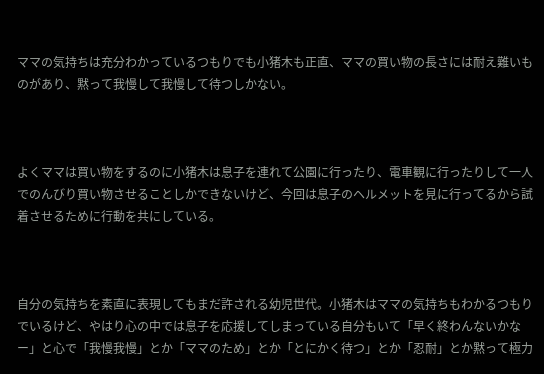ママの気持ちは充分わかっているつもりでも小猪木も正直、ママの買い物の長さには耐え難いものがあり、黙って我慢して我慢して待つしかない。



よくママは買い物をするのに小猪木は息子を連れて公園に行ったり、電車観に行ったりして一人でのんびり買い物させることしかできないけど、今回は息子のヘルメットを見に行ってるから試着させるために行動を共にしている。



自分の気持ちを素直に表現してもまだ許される幼児世代。小猪木はママの気持ちもわかるつもりでいるけど、やはり心の中では息子を応援してしまっている自分もいて「早く終わんないかなー」と心で「我慢我慢」とか「ママのため」とか「とにかく待つ」とか「忍耐」とか黙って極力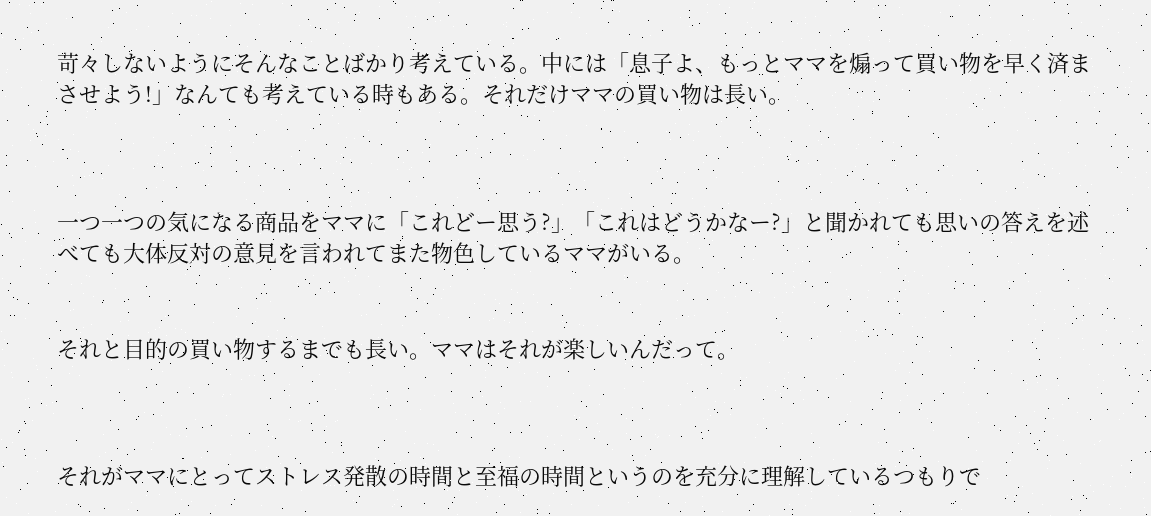苛々しないようにそんなことばかり考えている。中には「息子よ、もっとママを煽って買い物を早く済まさせよう!」なんても考えている時もある。それだけママの買い物は長い。



一つ一つの気になる商品をママに「これどー思う?」「これはどうかなー?」と聞かれても思いの答えを述べても大体反対の意見を言われてまた物色しているママがいる。


それと目的の買い物するまでも長い。ママはそれが楽しいんだって。



それがママにとってストレス発散の時間と至福の時間というのを充分に理解しているつもりで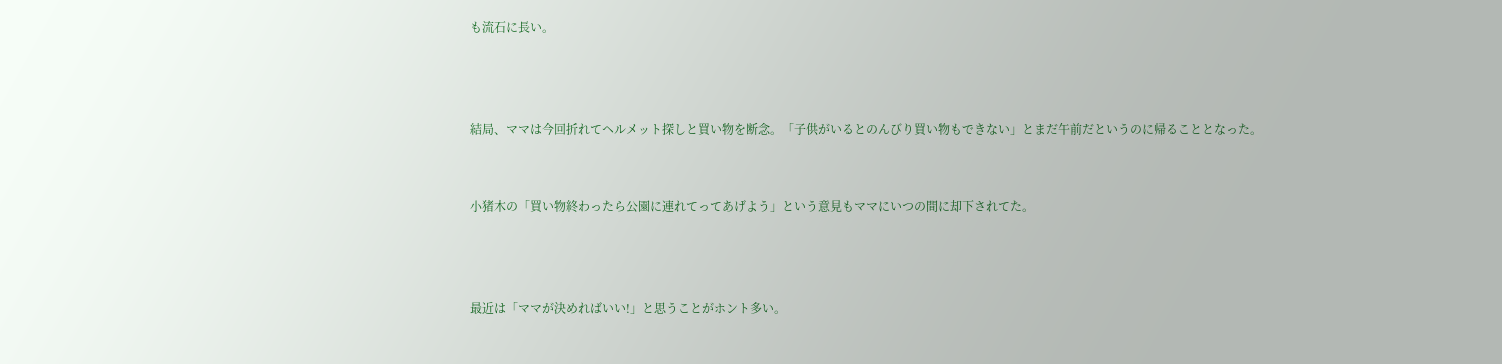も流石に長い。



結局、ママは今回折れてヘルメット探しと買い物を断念。「子供がいるとのんびり買い物もできない」とまだ午前だというのに帰ることとなった。


小猪木の「買い物終わったら公園に連れてってあげよう」という意見もママにいつの間に却下されてた。



最近は「ママが決めればいい!」と思うことがホント多い。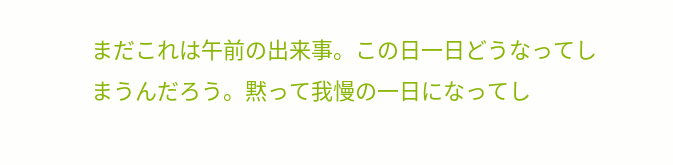まだこれは午前の出来事。この日一日どうなってしまうんだろう。黙って我慢の一日になってし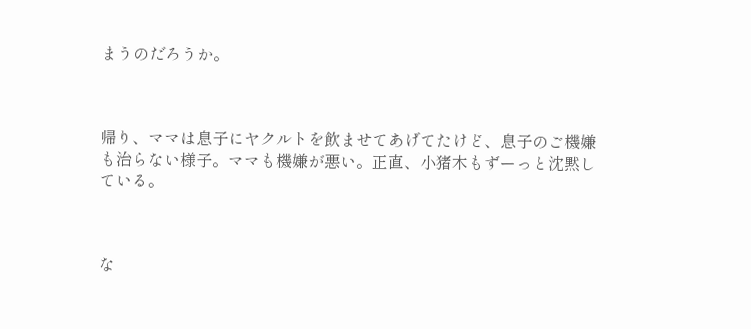まうのだろうか。



帰り、ママは息子にヤクルトを飲ませてあげてたけど、息子のご機嫌も治らない様子。ママも機嫌が悪い。正直、小猪木もずーっと沈黙している。



な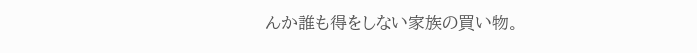んか誰も得をしない家族の買い物。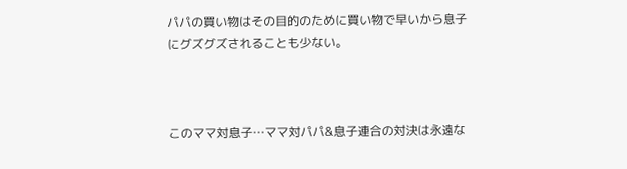パパの買い物はその目的のために買い物で早いから息子にグズグズされることも少ない。



このママ対息子…ママ対パパ&息子連合の対決は永遠な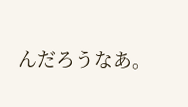んだろうなあ。